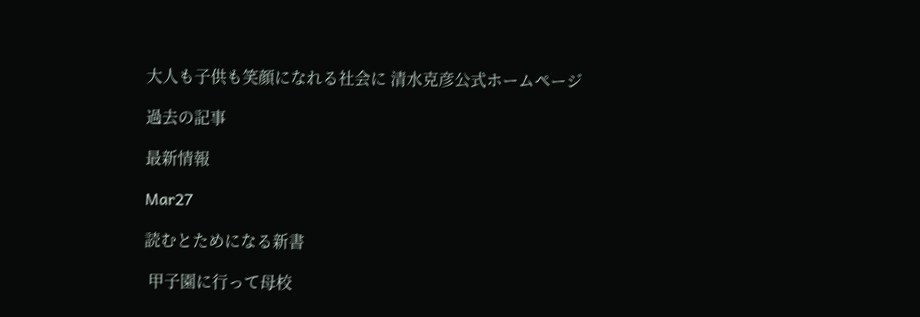大人も子供も笑顔になれる社会に 清水克彦公式ホームページ

過去の記事

最新情報

Mar27

読むとためになる新書

 甲子園に行って母校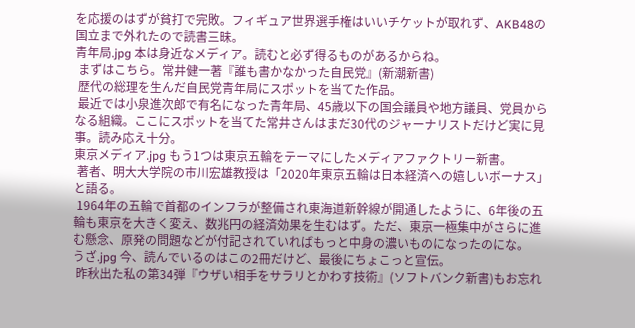を応援のはずが貧打で完敗。フィギュア世界選手権はいいチケットが取れず、AKB48の国立まで外れたので読書三昧。
青年局.jpg 本は身近なメディア。読むと必ず得るものがあるからね。
 まずはこちら。常井健一著『誰も書かなかった自民党』(新潮新書)
 歴代の総理を生んだ自民党青年局にスポットを当てた作品。
 最近では小泉進次郎で有名になった青年局、45歳以下の国会議員や地方議員、党員からなる組織。ここにスポットを当てた常井さんはまだ30代のジャーナリストだけど実に見事。読み応え十分。
東京メディア.jpg もう1つは東京五輪をテーマにしたメディアファクトリー新書。
 著者、明大大学院の市川宏雄教授は「2020年東京五輪は日本経済への嬉しいボーナス」と語る。
 1964年の五輪で首都のインフラが整備され東海道新幹線が開通したように、6年後の五輪も東京を大きく変え、数兆円の経済効果を生むはず。ただ、東京一極集中がさらに進む懸念、原発の問題などが付記されていればもっと中身の濃いものになったのにな。
うざ.jpg 今、読んでいるのはこの2冊だけど、最後にちょこっと宣伝。
 昨秋出た私の第34弾『ウザい相手をサラリとかわす技術』(ソフトバンク新書)もお忘れ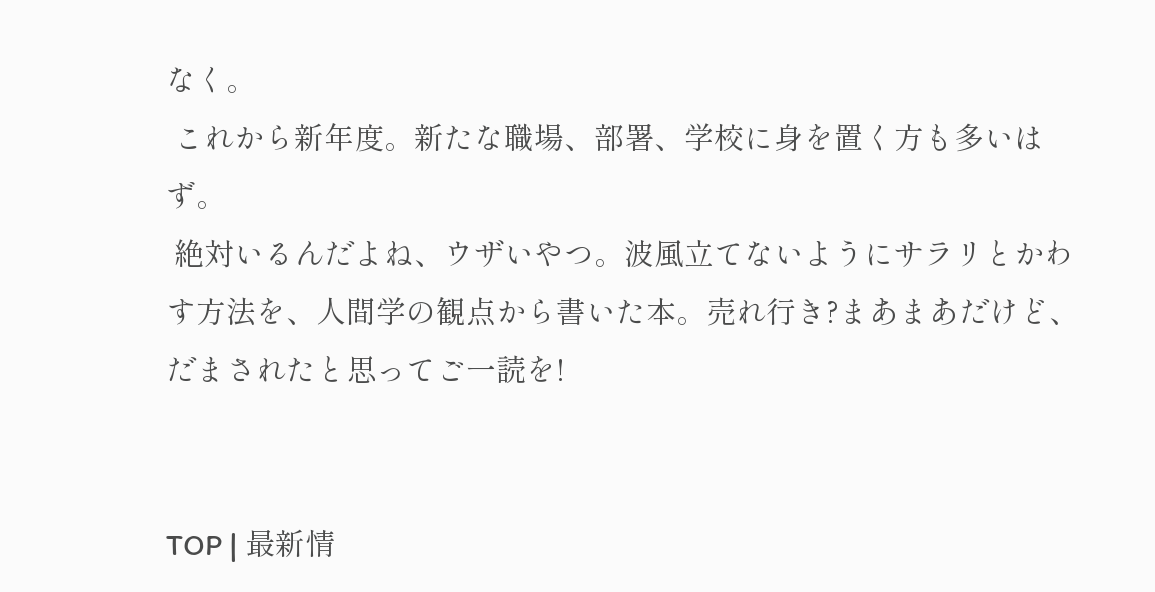なく。
 これから新年度。新たな職場、部署、学校に身を置く方も多いはず。
 絶対いるんだよね、ウザいやつ。波風立てないようにサラリとかわす方法を、人間学の観点から書いた本。売れ行き?まあまあだけど、だまされたと思ってご一読を!


TOP | 最新情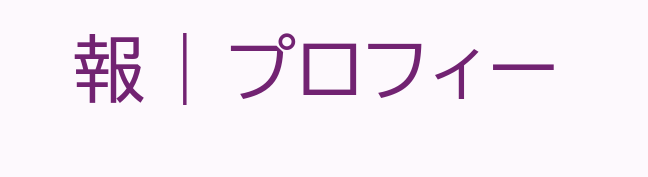報 | プロフィー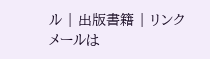ル | 出版書籍 | リンク
メールは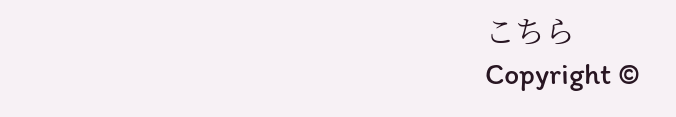こちら
Copyright ©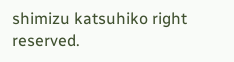shimizu katsuhiko right reserved.